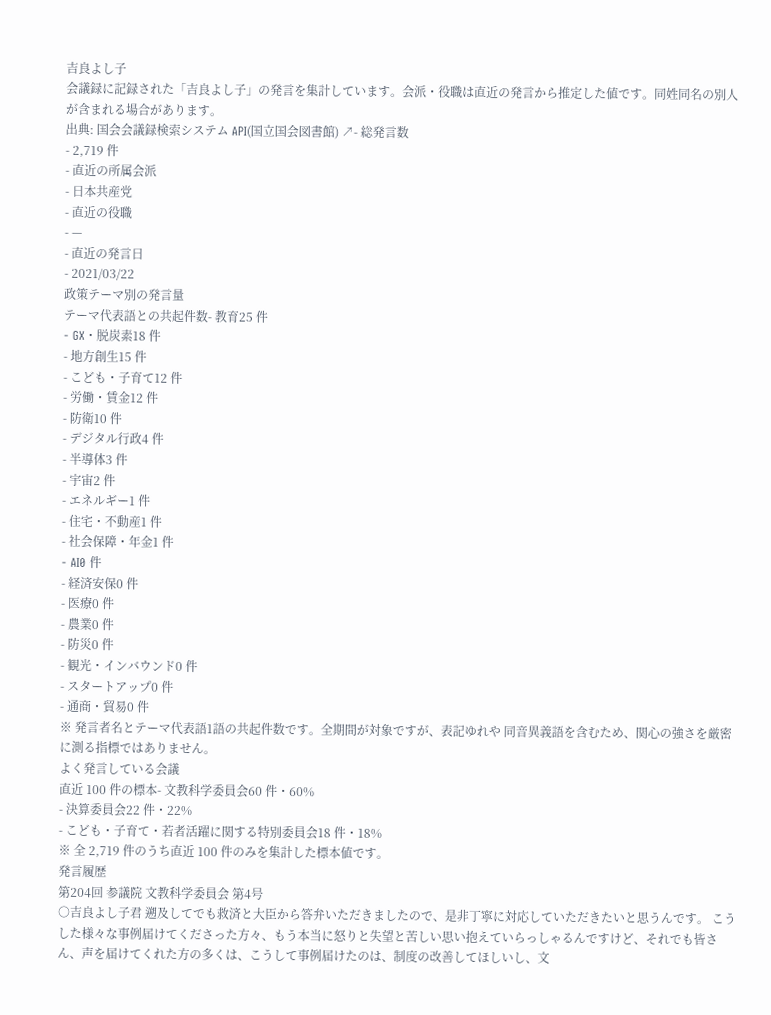吉良よし子
会議録に記録された「吉良よし子」の発言を集計しています。会派・役職は直近の発言から推定した値です。同姓同名の別人が含まれる場合があります。
出典: 国会会議録検索システム API(国立国会図書館) ↗- 総発言数
- 2,719 件
- 直近の所属会派
- 日本共産党
- 直近の役職
- —
- 直近の発言日
- 2021/03/22
政策テーマ別の発言量
テーマ代表語との共起件数- 教育25 件
- GX・脱炭素18 件
- 地方創生15 件
- こども・子育て12 件
- 労働・賃金12 件
- 防衛10 件
- デジタル行政4 件
- 半導体3 件
- 宇宙2 件
- エネルギー1 件
- 住宅・不動産1 件
- 社会保障・年金1 件
- AI0 件
- 経済安保0 件
- 医療0 件
- 農業0 件
- 防災0 件
- 観光・インバウンド0 件
- スタートアップ0 件
- 通商・貿易0 件
※ 発言者名とテーマ代表語1語の共起件数です。全期間が対象ですが、表記ゆれや 同音異義語を含むため、関心の強さを厳密に測る指標ではありません。
よく発言している会議
直近 100 件の標本- 文教科学委員会60 件・60%
- 決算委員会22 件・22%
- こども・子育て・若者活躍に関する特別委員会18 件・18%
※ 全 2,719 件のうち直近 100 件のみを集計した標本値です。
発言履歴
第204回 参議院 文教科学委員会 第4号
○吉良よし子君 遡及してでも救済と大臣から答弁いただきましたので、是非丁寧に対応していただきたいと思うんです。 こうした様々な事例届けてくださった方々、もう本当に怒りと失望と苦しい思い抱えていらっしゃるんですけど、それでも皆さん、声を届けてくれた方の多くは、こうして事例届けたのは、制度の改善してほしいし、文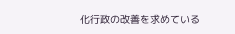化行政の改善を求めている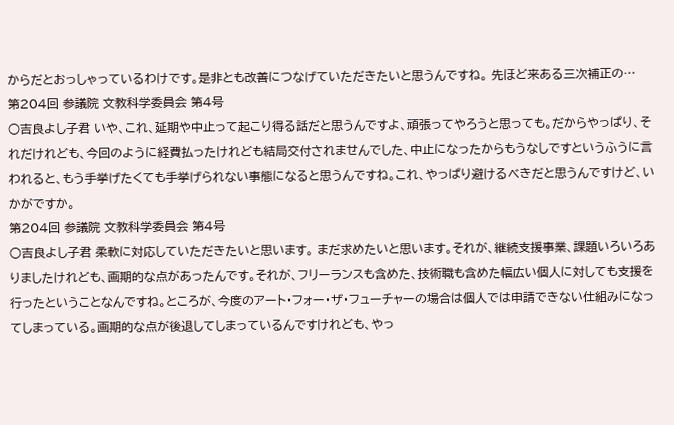からだとおっしゃっているわけです。是非とも改善につなげていただきたいと思うんですね。 先ほど来ある三次補正の…
第204回 参議院 文教科学委員会 第4号
○吉良よし子君 いや、これ、延期や中止って起こり得る話だと思うんですよ、頑張ってやろうと思っても。だからやっぱり、それだけれども、今回のように経費払ったけれども結局交付されませんでした、中止になったからもうなしですというふうに言われると、もう手挙げたくても手挙げられない事態になると思うんですね。これ、やっぱり避けるべきだと思うんですけど、いかがですか。
第204回 参議院 文教科学委員会 第4号
○吉良よし子君 柔軟に対応していただきたいと思います。 まだ求めたいと思います。それが、継続支援事業、課題いろいろありましたけれども、画期的な点があったんです。それが、フリーランスも含めた、技術職も含めた幅広い個人に対しても支援を行ったということなんですね。ところが、今度のアート・フォー・ザ・フューチャーの場合は個人では申請できない仕組みになってしまっている。画期的な点が後退してしまっているんですけれども、やっ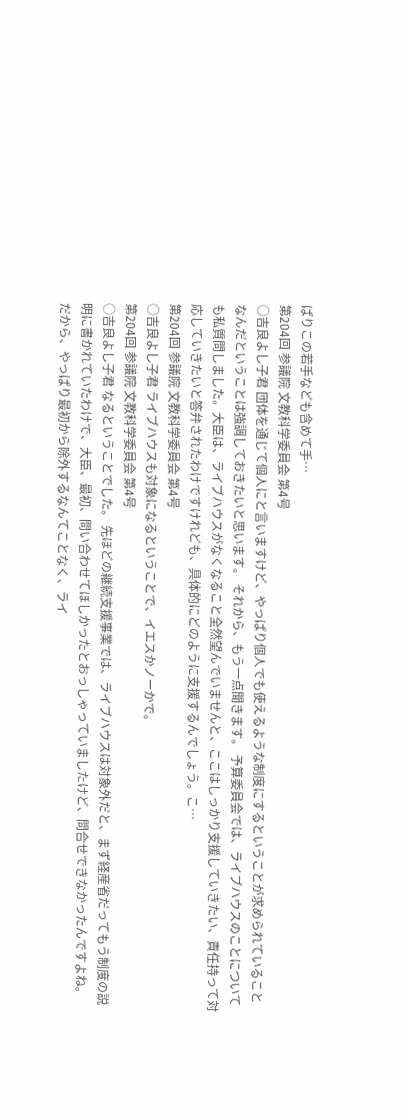ぱりこの若手なども含めて手…
第204回 参議院 文教科学委員会 第4号
○吉良よし子君 団体を通じて個人にと言いますけど、やっぱり個人でも使えるような制度にするということが求められていることなんだということは強調しておきたいと思います。 それから、もう一点聞きます。 予算委員会では、ライブハウスのことについても私質問しました。大臣は、ライブハウスがなくなること全然望んでいませんと、ここはしっかり支援していきたい、責任持って対応していきたいと答弁されたわけですけれども、具体的にどのように支援するんでしょう。こ…
第204回 参議院 文教科学委員会 第4号
○吉良よし子君 ライブハウスも対象になるということで、イエスかノーかで。
第204回 参議院 文教科学委員会 第4号
○吉良よし子君 なるということでした。 先ほどの継続支援事業では、ライブハウスは対象外だと、まず経産省だってもう制度の説明に書かれていたわけで、大臣、最初、問い合わせてほしかったとおっしゃっていましたけど、問合せできなかったんですよね。 だから、やっぱり最初から除外するなんてことなく、ライ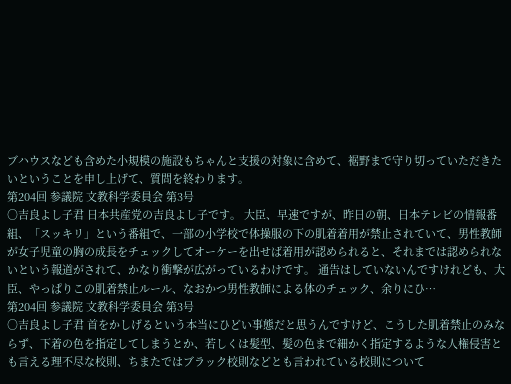ブハウスなども含めた小規模の施設もちゃんと支援の対象に含めて、裾野まで守り切っていただきたいということを申し上げて、質問を終わります。
第204回 参議院 文教科学委員会 第3号
○吉良よし子君 日本共産党の吉良よし子です。 大臣、早速ですが、昨日の朝、日本テレビの情報番組、「スッキリ」という番組で、一部の小学校で体操服の下の肌着着用が禁止されていて、男性教師が女子児童の胸の成長をチェックしてオーケーを出せば着用が認められると、それまでは認められないという報道がされて、かなり衝撃が広がっているわけです。 通告はしていないんですけれども、大臣、やっぱりこの肌着禁止ルール、なおかつ男性教師による体のチェック、余りにひ…
第204回 参議院 文教科学委員会 第3号
○吉良よし子君 首をかしげるという本当にひどい事態だと思うんですけど、こうした肌着禁止のみならず、下着の色を指定してしまうとか、若しくは髪型、髪の色まで細かく指定するような人権侵害とも言える理不尽な校則、ちまたではブラック校則などとも言われている校則について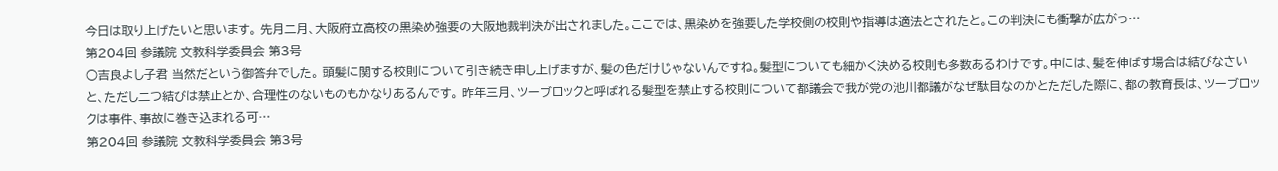今日は取り上げたいと思います。 先月二月、大阪府立高校の黒染め強要の大阪地裁判決が出されました。ここでは、黒染めを強要した学校側の校則や指導は適法とされたと。この判決にも衝撃が広がっ…
第204回 参議院 文教科学委員会 第3号
○吉良よし子君 当然だという御答弁でした。 頭髪に関する校則について引き続き申し上げますが、髪の色だけじゃないんですね。髪型についても細かく決める校則も多数あるわけです。中には、髪を伸ばす場合は結びなさいと、ただし二つ結びは禁止とか、合理性のないものもかなりあるんです。 昨年三月、ツーブロックと呼ばれる髪型を禁止する校則について都議会で我が党の池川都議がなぜ駄目なのかとただした際に、都の教育長は、ツーブロックは事件、事故に巻き込まれる可…
第204回 参議院 文教科学委員会 第3号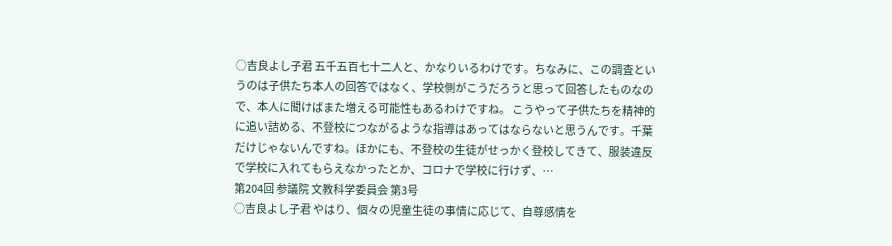○吉良よし子君 五千五百七十二人と、かなりいるわけです。ちなみに、この調査というのは子供たち本人の回答ではなく、学校側がこうだろうと思って回答したものなので、本人に聞けばまた増える可能性もあるわけですね。 こうやって子供たちを精神的に追い詰める、不登校につながるような指導はあってはならないと思うんです。千葉だけじゃないんですね。ほかにも、不登校の生徒がせっかく登校してきて、服装違反で学校に入れてもらえなかったとか、コロナで学校に行けず、…
第204回 参議院 文教科学委員会 第3号
○吉良よし子君 やはり、個々の児童生徒の事情に応じて、自尊感情を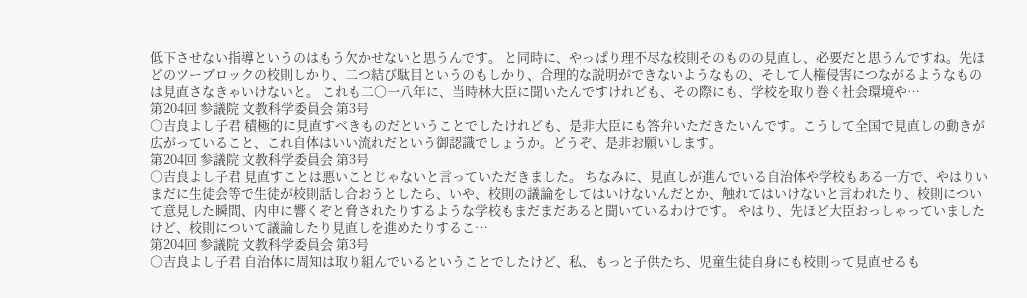低下させない指導というのはもう欠かせないと思うんです。 と同時に、やっぱり理不尽な校則そのものの見直し、必要だと思うんですね。先ほどのツーブロックの校則しかり、二つ結び駄目というのもしかり、合理的な説明ができないようなもの、そして人権侵害につながるようなものは見直さなきゃいけないと。 これも二〇一八年に、当時林大臣に聞いたんですけれども、その際にも、学校を取り巻く社会環境や…
第204回 参議院 文教科学委員会 第3号
○吉良よし子君 積極的に見直すべきものだということでしたけれども、是非大臣にも答弁いただきたいんです。こうして全国で見直しの動きが広がっていること、これ自体はいい流れだという御認識でしょうか。どうぞ、是非お願いします。
第204回 参議院 文教科学委員会 第3号
○吉良よし子君 見直すことは悪いことじゃないと言っていただきました。 ちなみに、見直しが進んでいる自治体や学校もある一方で、やはりいまだに生徒会等で生徒が校則話し合おうとしたら、いや、校則の議論をしてはいけないんだとか、触れてはいけないと言われたり、校則について意見した瞬間、内申に響くぞと脅されたりするような学校もまだまだあると聞いているわけです。 やはり、先ほど大臣おっしゃっていましたけど、校則について議論したり見直しを進めたりするこ…
第204回 参議院 文教科学委員会 第3号
○吉良よし子君 自治体に周知は取り組んでいるということでしたけど、私、もっと子供たち、児童生徒自身にも校則って見直せるも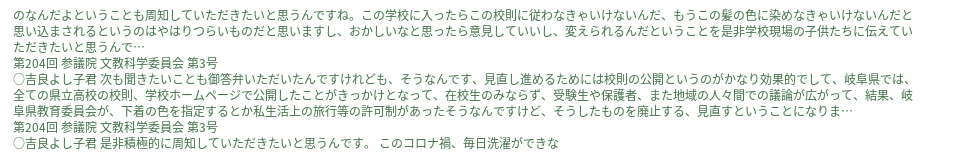のなんだよということも周知していただきたいと思うんですね。この学校に入ったらこの校則に従わなきゃいけないんだ、もうこの髪の色に染めなきゃいけないんだと思い込まされるというのはやはりつらいものだと思いますし、おかしいなと思ったら意見していいし、変えられるんだということを是非学校現場の子供たちに伝えていただきたいと思うんで…
第204回 参議院 文教科学委員会 第3号
○吉良よし子君 次も聞きたいことも御答弁いただいたんですけれども、そうなんです、見直し進めるためには校則の公開というのがかなり効果的でして、岐阜県では、全ての県立高校の校則、学校ホームページで公開したことがきっかけとなって、在校生のみならず、受験生や保護者、また地域の人々間での議論が広がって、結果、岐阜県教育委員会が、下着の色を指定するとか私生活上の旅行等の許可制があったそうなんですけど、そうしたものを廃止する、見直すということになりま…
第204回 参議院 文教科学委員会 第3号
○吉良よし子君 是非積極的に周知していただきたいと思うんです。 このコロナ禍、毎日洗濯ができな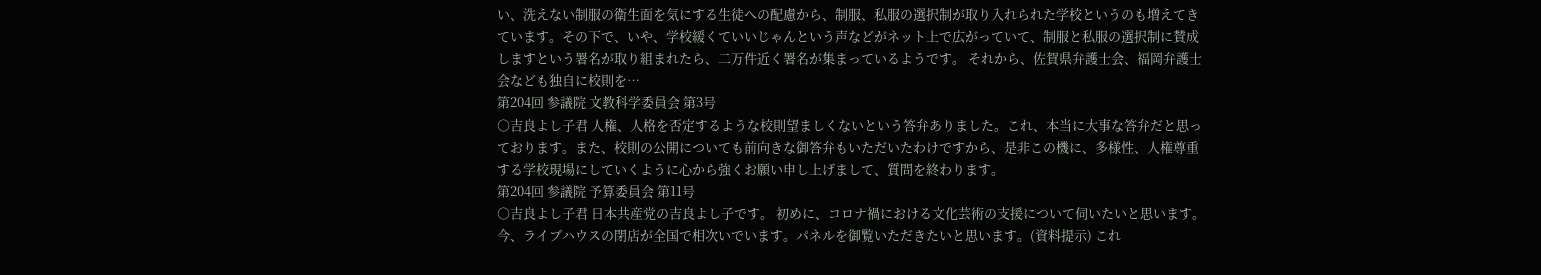い、洗えない制服の衛生面を気にする生徒への配慮から、制服、私服の選択制が取り入れられた学校というのも増えてきています。その下で、いや、学校緩くていいじゃんという声などがネット上で広がっていて、制服と私服の選択制に賛成しますという署名が取り組まれたら、二万件近く署名が集まっているようです。 それから、佐賀県弁護士会、福岡弁護士会なども独自に校則を…
第204回 参議院 文教科学委員会 第3号
○吉良よし子君 人権、人格を否定するような校則望ましくないという答弁ありました。これ、本当に大事な答弁だと思っております。また、校則の公開についても前向きな御答弁もいただいたわけですから、是非この機に、多様性、人権尊重する学校現場にしていくように心から強くお願い申し上げまして、質問を終わります。
第204回 参議院 予算委員会 第11号
○吉良よし子君 日本共産党の吉良よし子です。 初めに、コロナ禍における文化芸術の支援について伺いたいと思います。 今、ライブハウスの閉店が全国で相次いでいます。パネルを御覧いただきたいと思います。(資料提示) これ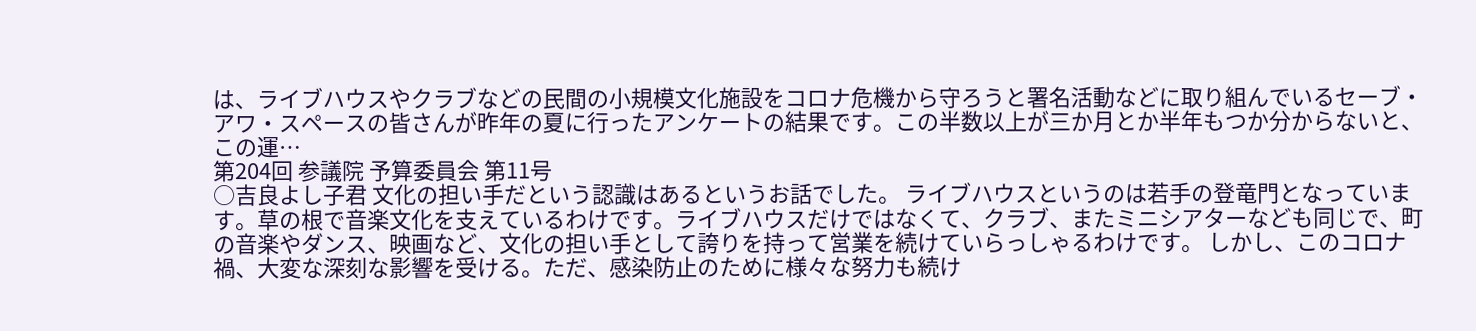は、ライブハウスやクラブなどの民間の小規模文化施設をコロナ危機から守ろうと署名活動などに取り組んでいるセーブ・アワ・スペースの皆さんが昨年の夏に行ったアンケートの結果です。この半数以上が三か月とか半年もつか分からないと、この運…
第204回 参議院 予算委員会 第11号
○吉良よし子君 文化の担い手だという認識はあるというお話でした。 ライブハウスというのは若手の登竜門となっています。草の根で音楽文化を支えているわけです。ライブハウスだけではなくて、クラブ、またミニシアターなども同じで、町の音楽やダンス、映画など、文化の担い手として誇りを持って営業を続けていらっしゃるわけです。 しかし、このコロナ禍、大変な深刻な影響を受ける。ただ、感染防止のために様々な努力も続け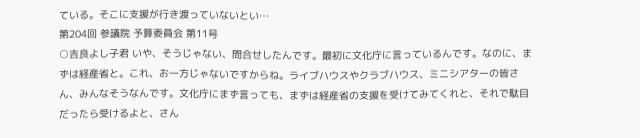ている。そこに支援が行き渡っていないとい…
第204回 参議院 予算委員会 第11号
○吉良よし子君 いや、そうじゃない、問合せしたんです。最初に文化庁に言っているんです。なのに、まずは経産省と。これ、お一方じゃないですからね。ライブハウスやクラブハウス、ミニシアターの皆さん、みんなそうなんです。文化庁にまず言っても、まずは経産省の支援を受けてみてくれと、それで駄目だったら受けるよと、さん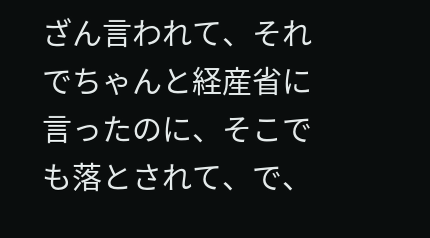ざん言われて、それでちゃんと経産省に言ったのに、そこでも落とされて、で、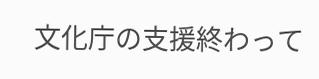文化庁の支援終わって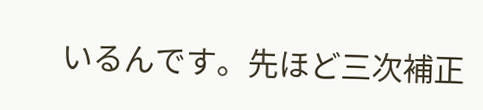いるんです。先ほど三次補正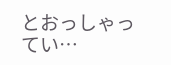とおっしゃってい…